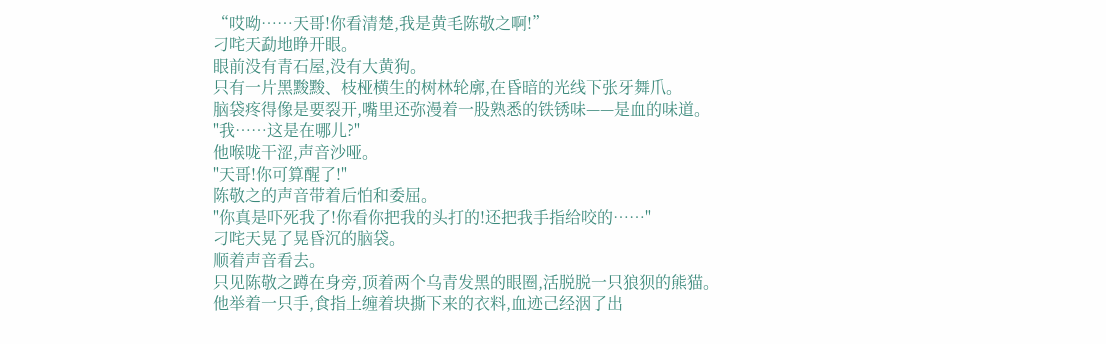“哎呦……天哥!你看清楚,我是黄毛陈敬之啊!”
刁咤天勐地睁开眼。
眼前没有青石屋,没有大黄狗。
只有一片黑黢黢、枝桠横生的树林轮廓,在昏暗的光线下张牙舞爪。
脑袋疼得像是要裂开,嘴里还弥漫着一股熟悉的铁锈味——是血的味道。
"我……这是在哪儿?"
他喉咙干涩,声音沙哑。
"天哥!你可算醒了!"
陈敬之的声音带着后怕和委屈。
"你真是吓死我了!你看你把我的头打的!还把我手指给咬的……"
刁咤天晃了晃昏沉的脑袋。
顺着声音看去。
只见陈敬之蹲在身旁,顶着两个乌青发黑的眼圈,活脱脱一只狼狈的熊猫。
他举着一只手,食指上缠着块撕下来的衣料,血迹己经洇了出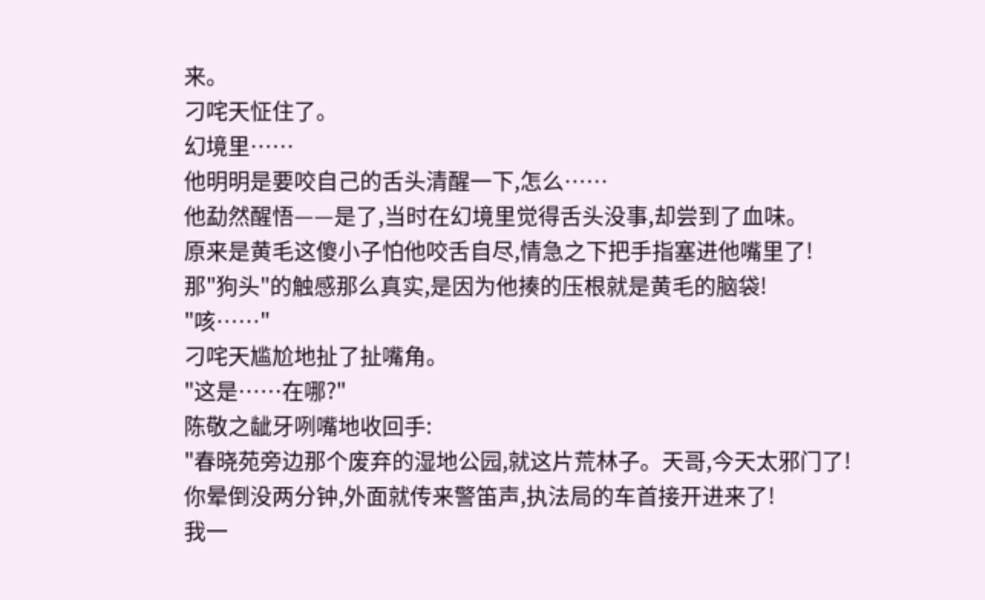来。
刁咤天怔住了。
幻境里……
他明明是要咬自己的舌头清醒一下,怎么……
他勐然醒悟——是了,当时在幻境里觉得舌头没事,却尝到了血味。
原来是黄毛这傻小子怕他咬舌自尽,情急之下把手指塞进他嘴里了!
那"狗头"的触感那么真实,是因为他揍的压根就是黄毛的脑袋!
"咳……"
刁咤天尴尬地扯了扯嘴角。
"这是……在哪?"
陈敬之龇牙咧嘴地收回手:
"春晓苑旁边那个废弃的湿地公园,就这片荒林子。天哥,今天太邪门了!
你晕倒没两分钟,外面就传来警笛声,执法局的车首接开进来了!
我一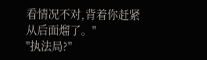看情况不对,背着你赶紧从后面熘了。"
"执法局?"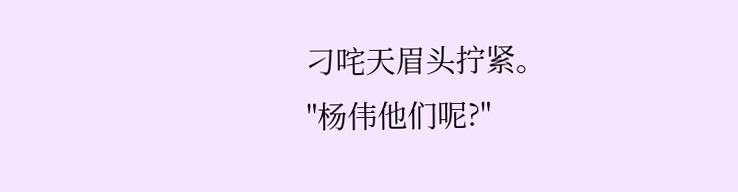刁咤天眉头拧紧。
"杨伟他们呢?"